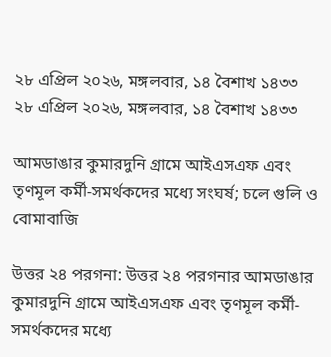২৮ এপ্রিল ২০২৬, মঙ্গলবার, ১৪ বৈশাখ ১৪৩৩
২৮ এপ্রিল ২০২৬, মঙ্গলবার, ১৪ বৈশাখ ১৪৩৩

আমডাঙার কুমারদুনি গ্রামে আইএসএফ এবং তৃণমূল কর্মী-সমর্থকদের মধ্যে সংঘর্ষ; চলে গুলি ও বোমাবাজি

উত্তর ২৪ পরগনা: উত্তর ২৪ পরগনার আমডাঙার কুমারদুনি গ্রামে আইএসএফ এবং তৃণমূল কর্মী-সমর্থকদের মধ্যে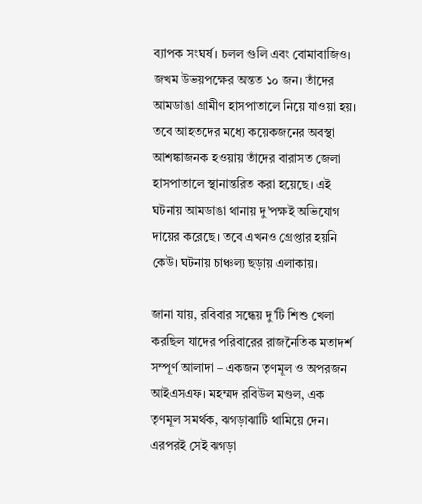ব্যাপক সংঘর্ষ। চলল গুলি এবং বোমাবাজিও। জখম উভয়পক্ষের অন্তত ১০ জন। তাঁদের আমডাঙা গ্রামীণ হাসপাতালে নিয়ে যাওয়া হয়। তবে আহতদের মধ্যে কয়েকজনের অবস্থা আশঙ্কাজনক হওয়ায় তাঁদের বারাসত জেলা হাসপাতালে স্থানান্তরিত করা হয়েছে। এই ঘটনায় আমডাঙা থানায় দু’পক্ষই অভিযোগ দায়ের করেছে। তবে এখনও গ্রেপ্তার হয়নি কেউ। ঘটনায় চাঞ্চল্য ছড়ায় এলাকায়।

জানা যায়, রবিবার সন্ধেয় দু’টি শিশু খেলা করছিল যাদের পরিবারের রাজনৈতিক মতাদর্শ সম্পূর্ণ আলাদা – একজন তৃণমূল ও অপরজন আইএসএফ। মহম্মদ রবিউল মণ্ডল, এক তৃণমূল সমর্থক, ঝগড়াঝাটি থামিয়ে দেন। এরপরই সেই ঝগড়া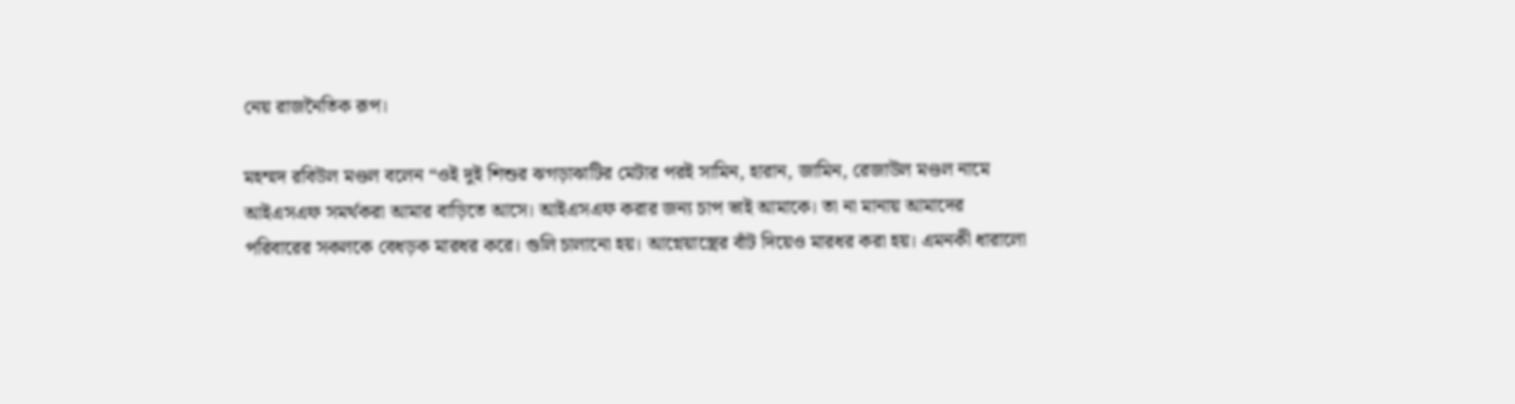নেয় রাজনৈতিক রূপ।

মহম্মদ রবিউল মণ্ডল বলেন “ওই দুই শিশুর ঝগড়াঝাটির মেটার পরই সামিন, হারান, জামিন, রেজাউল মণ্ডল নামে আইএসএফ সমর্থকরা আমার বাড়িতে আসে। আইএসএফ করার জন্য চাপ ভাই আমাকে। তা না মানায় আমাদের পরিবারের সকলকে বেধড়ক মারধর করে। গুলি চালানো হয়। আগ্নেয়াস্ত্রের বাঁট দিয়েও মারধর করা হয়। এমনকী ধারালো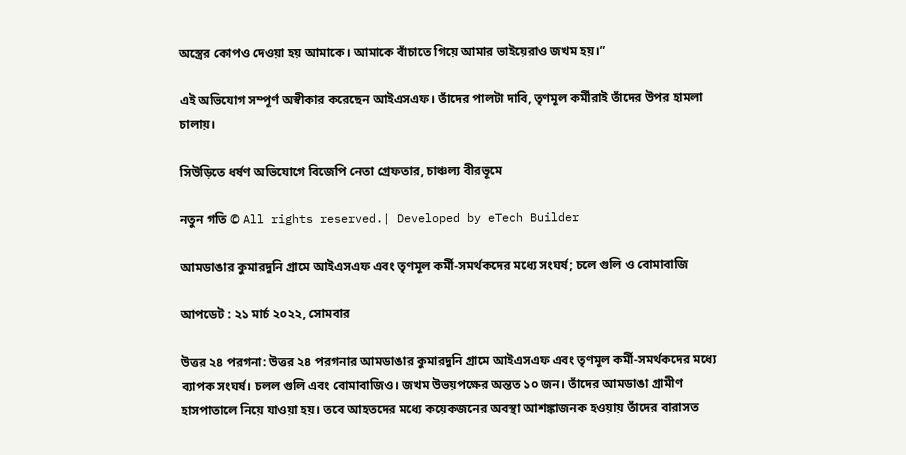অস্ত্রের কোপও দেওয়া হয় আমাকে। আমাকে বাঁচাতে গিয়ে আমার ভাইয়েরাও জখম হয়।”

এই অভিযোগ সম্পূর্ণ অস্বীকার করেছেন আইএসএফ। তাঁদের পালটা দাবি, তৃণমূল কর্মীরাই তাঁদের উপর হামলা চালায়।

সিউড়িতে ধর্ষণ অভিযোগে বিজেপি নেতা গ্রেফতার, চাঞ্চল্য বীরভূমে

নতুন গতি © All rights reserved.| Developed by eTech Builder

আমডাঙার কুমারদুনি গ্রামে আইএসএফ এবং তৃণমূল কর্মী-সমর্থকদের মধ্যে সংঘর্ষ; চলে গুলি ও বোমাবাজি

আপডেট : ২১ মার্চ ২০২২, সোমবার

উত্তর ২৪ পরগনা: উত্তর ২৪ পরগনার আমডাঙার কুমারদুনি গ্রামে আইএসএফ এবং তৃণমূল কর্মী-সমর্থকদের মধ্যে ব্যাপক সংঘর্ষ। চলল গুলি এবং বোমাবাজিও। জখম উভয়পক্ষের অন্তত ১০ জন। তাঁদের আমডাঙা গ্রামীণ হাসপাতালে নিয়ে যাওয়া হয়। তবে আহতদের মধ্যে কয়েকজনের অবস্থা আশঙ্কাজনক হওয়ায় তাঁদের বারাসত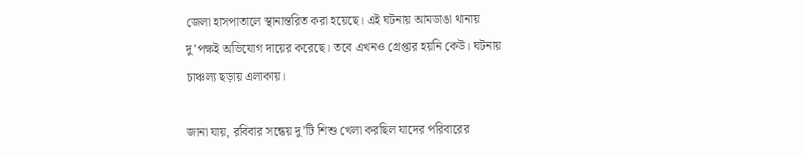জেলা হাসপাতালে স্থানান্তরিত করা হয়েছে। এই ঘটনায় আমডাঙা থানায় দু’পক্ষই অভিযোগ দায়ের করেছে। তবে এখনও গ্রেপ্তার হয়নি কেউ। ঘটনায় চাঞ্চল্য ছড়ায় এলাকায়।

জানা যায়, রবিবার সন্ধেয় দু’টি শিশু খেলা করছিল যাদের পরিবারের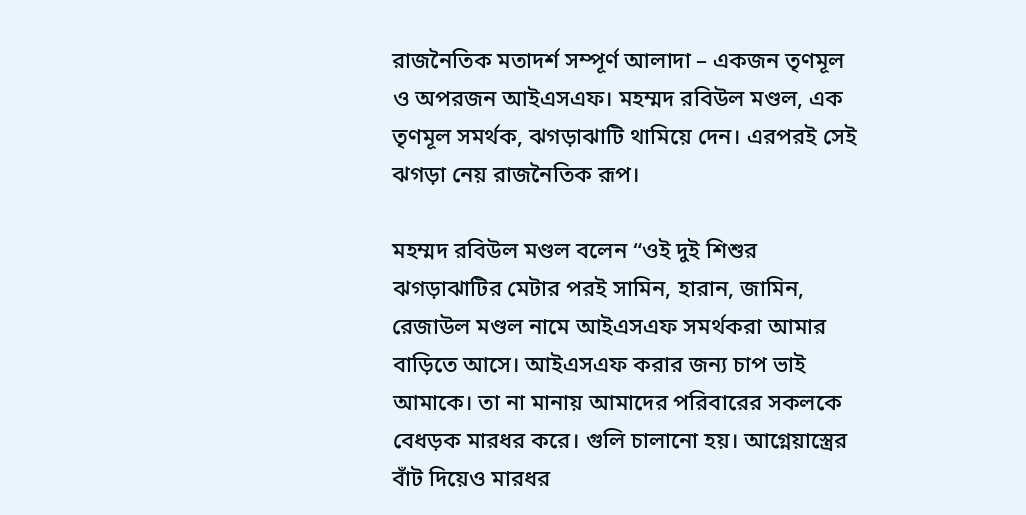রাজনৈতিক মতাদর্শ সম্পূর্ণ আলাদা – একজন তৃণমূল ও অপরজন আইএসএফ। মহম্মদ রবিউল মণ্ডল, এক তৃণমূল সমর্থক, ঝগড়াঝাটি থামিয়ে দেন। এরপরই সেই ঝগড়া নেয় রাজনৈতিক রূপ।

মহম্মদ রবিউল মণ্ডল বলেন “ওই দুই শিশুর ঝগড়াঝাটির মেটার পরই সামিন, হারান, জামিন, রেজাউল মণ্ডল নামে আইএসএফ সমর্থকরা আমার বাড়িতে আসে। আইএসএফ করার জন্য চাপ ভাই আমাকে। তা না মানায় আমাদের পরিবারের সকলকে বেধড়ক মারধর করে। গুলি চালানো হয়। আগ্নেয়াস্ত্রের বাঁট দিয়েও মারধর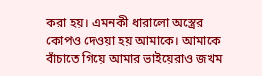করা হয়। এমনকী ধারালো অস্ত্রের কোপও দেওয়া হয় আমাকে। আমাকে বাঁচাতে গিয়ে আমার ভাইয়েরাও জখম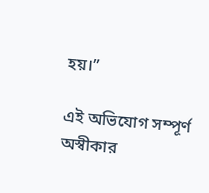হয়।”

এই অভিযোগ সম্পূর্ণ অস্বীকার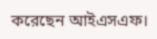করেছেন আইএসএফ।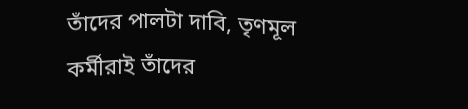তাঁদের পালটা দাবি, তৃণমূল কর্মীরাই তাঁদের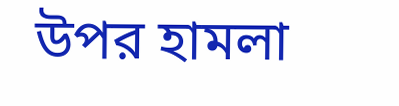উপর হামলা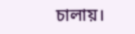চালায়।